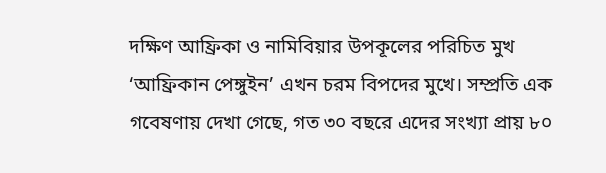দক্ষিণ আফ্রিকা ও নামিবিয়ার উপকূলের পরিচিত মুখ ‘আফ্রিকান পেঙ্গুইন’ এখন চরম বিপদের মুখে। সম্প্রতি এক গবেষণায় দেখা গেছে, গত ৩০ বছরে এদের সংখ্যা প্রায় ৮০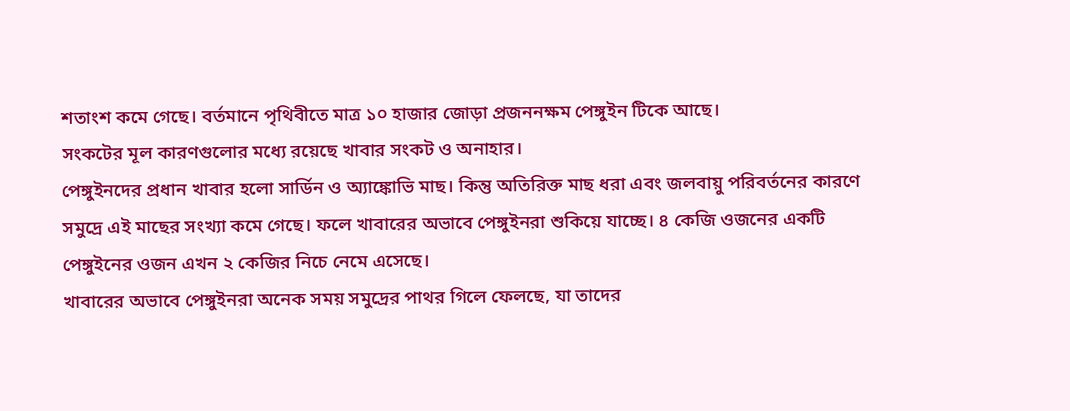শতাংশ কমে গেছে। বর্তমানে পৃথিবীতে মাত্র ১০ হাজার জোড়া প্রজননক্ষম পেঙ্গুইন টিকে আছে।
সংকটের মূল কারণগুলোর মধ্যে রয়েছে খাবার সংকট ও অনাহার।
পেঙ্গুইনদের প্রধান খাবার হলো সার্ডিন ও অ্যাঙ্কোভি মাছ। কিন্তু অতিরিক্ত মাছ ধরা এবং জলবায়ু পরিবর্তনের কারণে সমুদ্রে এই মাছের সংখ্যা কমে গেছে। ফলে খাবারের অভাবে পেঙ্গুইনরা শুকিয়ে যাচ্ছে। ৪ কেজি ওজনের একটি পেঙ্গুইনের ওজন এখন ২ কেজির নিচে নেমে এসেছে।
খাবারের অভাবে পেঙ্গুইনরা অনেক সময় সমুদ্রের পাথর গিলে ফেলছে, যা তাদের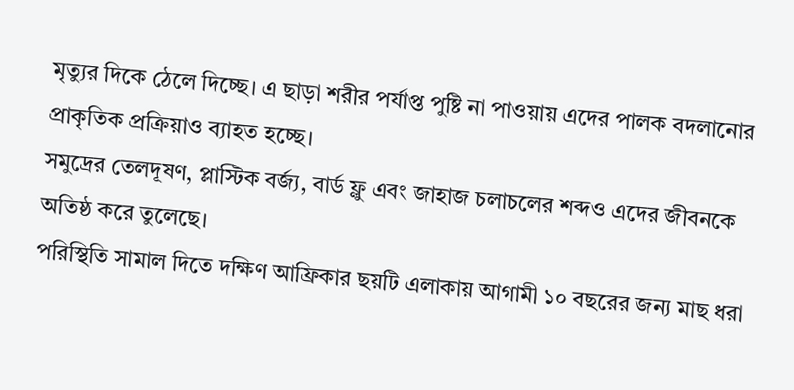মৃত্যুর দিকে ঠেলে দিচ্ছে। এ ছাড়া শরীর পর্যাপ্ত পুষ্টি না পাওয়ায় এদের পালক বদলানোর প্রাকৃতিক প্রক্রিয়াও ব্যাহত হচ্ছে।
সমুদ্রের তেলদূষণ, প্লাস্টিক বর্জ্য, বার্ড ফ্লু এবং জাহাজ চলাচলের শব্দও এদের জীবনকে অতিষ্ঠ করে তুলেছে।
পরিস্থিতি সামাল দিতে দক্ষিণ আফ্রিকার ছয়টি এলাকায় আগামী ১০ বছরের জন্য মাছ ধরা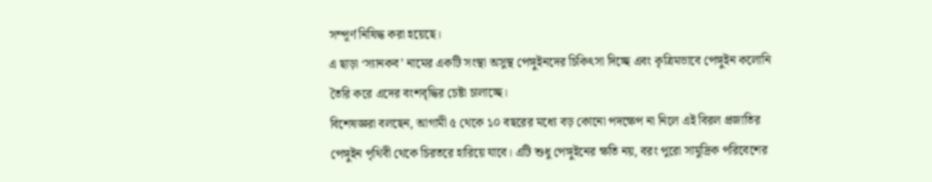সম্পূর্ণ নিষিদ্ধ করা হয়েছে।
এ ছাড়া ‘স্যানকব’ নামের একটি সংস্থা অসুস্থ পেঙ্গুইনদের চিকিৎসা দিচ্ছে এবং কৃত্রিমভাবে পেঙ্গুইন কলোনি তৈরি করে এদের বংশবৃদ্ধির চেষ্টা চালাচ্ছে।
বিশেষজ্ঞরা বলছেন, আগামী ৫ থেকে ১০ বছরের মধ্যে বড় কোনো পদক্ষেপ না নিলে এই বিরল প্রজাতির পেঙ্গুইন পৃথিবী থেকে চিরতরে হারিয়ে যাবে। এটি শুধু পেঙ্গুইনের ক্ষতি নয়, বরং পুরো সামুদ্রিক পরিবেশের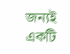জন্যই একটি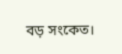বড় সংকেত।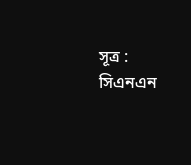সূত্র : সিএনএন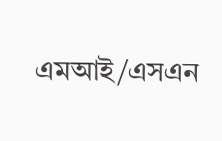এমআই/এসএন